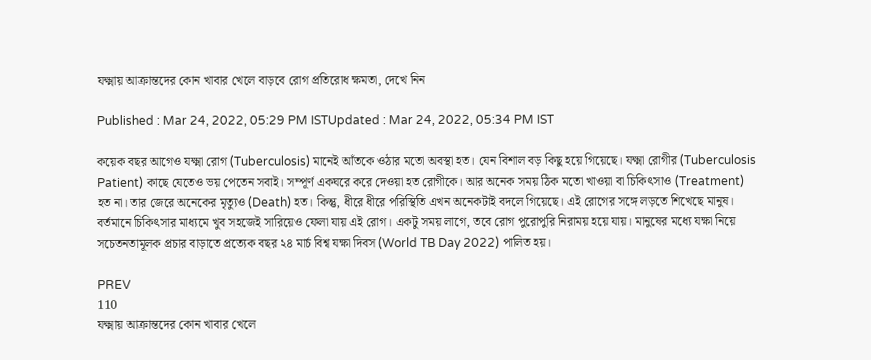যক্ষ্মায় আক্রান্তদের কোন খাবার খেলে বাড়বে রোগ প্রতিরোধ ক্ষমতা, দেখে নিন

Published : Mar 24, 2022, 05:29 PM ISTUpdated : Mar 24, 2022, 05:34 PM IST

কয়েক বছর আগেও যক্ষ্মা রোগ (Tuberculosis) মানেই আঁতকে ওঠার মতো অবস্থা হত। যেন বিশাল বড় কিছু হয়ে গিয়েছে। যক্ষ্মা রোগীর (Tuberculosis Patient) কাছে যেতেও ভয় পেতেন সবাই। সম্পূর্ণ একঘরে করে দেওয়া হত রোগীকে। আর অনেক সময় ঠিক মতো খাওয়া বা চিকিৎসাও (Treatment) হত না। তার জেরে অনেকের মৃত্যুও (Death) হত। কিন্তু, ধীরে ধীরে পরিস্থিতি এখন অনেকটাই বদলে গিয়েছে। এই রোগের সঙ্গে লড়তে শিখেছে মানুষ। বর্তমানে চিকিৎসার মাধ্যমে খুব সহজেই সারিয়েও ফেলা যায় এই রোগ। একটু সময় লাগে, তবে রোগ পুরোপুরি নিরাময় হয়ে যায়। মানুষের মধ্যে যক্ষা নিয়ে সচেতনতামূলক প্রচার বাড়াতে প্রত্যেক বছর ২৪ মার্চ বিশ্ব যক্ষা দিবস (World TB Day 2022) পালিত হয়।

PREV
110
যক্ষ্মায় আক্রান্তদের কোন খাবার খেলে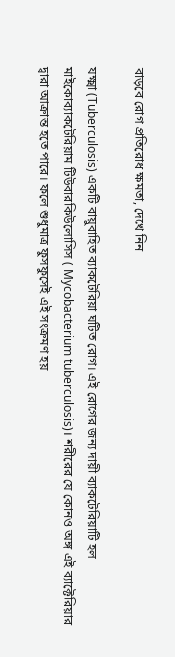বাড়বে রোগ প্রতিরোধ ক্ষমতা, দেখে নিন

যক্ষ্মা (Tuberculosis) একটি বায়ুবাহিত ব্যাকটেরিয়া ঘটিত রোগ। এই রোগের জন্য দায়ী ব্যাকটেরিয়াটি হল মাইকোব্যাকটেরিয়াম টিউবারকিউলোসিস ( Mycobacterium tuberculosis)। শরীরের যে কোনও অঙ্গ এই ব্যাক্টেরিয়ার দ্বারা আক্রান্ত হতে পারে। ফলে শুধুমাত্র ফুসফুসেই এই সংক্রমণ হয়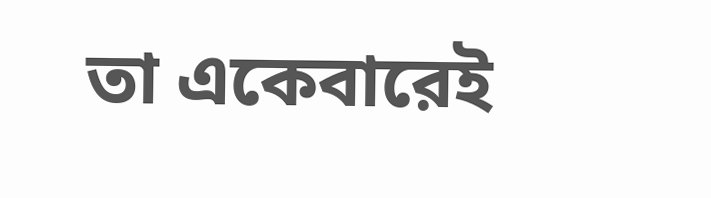তা একেবারেই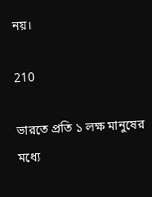নয়।

210

ভারতে প্রতি ১ লক্ষ মানুষের মধ্যে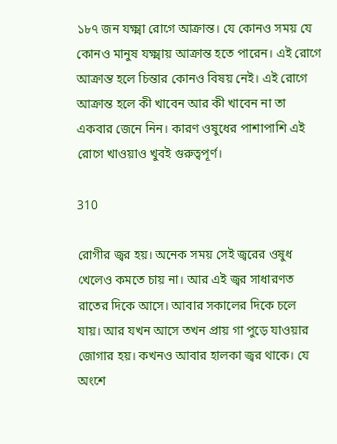১৮৭ জন যক্ষ্মা রোগে আক্রান্ত। যে কোনও সময় যে কোনও মানুষ যক্ষ্মায় আক্রান্ত হতে পারেন। এই রোগে আক্রান্ত হলে চিন্তার কোনও বিষয় নেই। এই রোগে আক্রান্ত হলে কী খাবেন আর কী খাবেন না তা একবার জেনে নিন। কারণ ওষুধের পাশাপাশি এই রোগে খাওয়াও খুবই গুরুত্বপূর্ণ।

310

রোগীর জ্বর হয়। অনেক সময় সেই জ্বরের ওষুধ খেলেও কমতে চায় না। আর এই জ্বর সাধারণত রাতের দিকে আসে। আবার সকালের দিকে চলে যায়। আর যখন আসে তখন প্রায় গা পুড়ে যাওয়ার জোগার হয়। কখনও আবার হালকা জ্বর থাকে। যে অংশে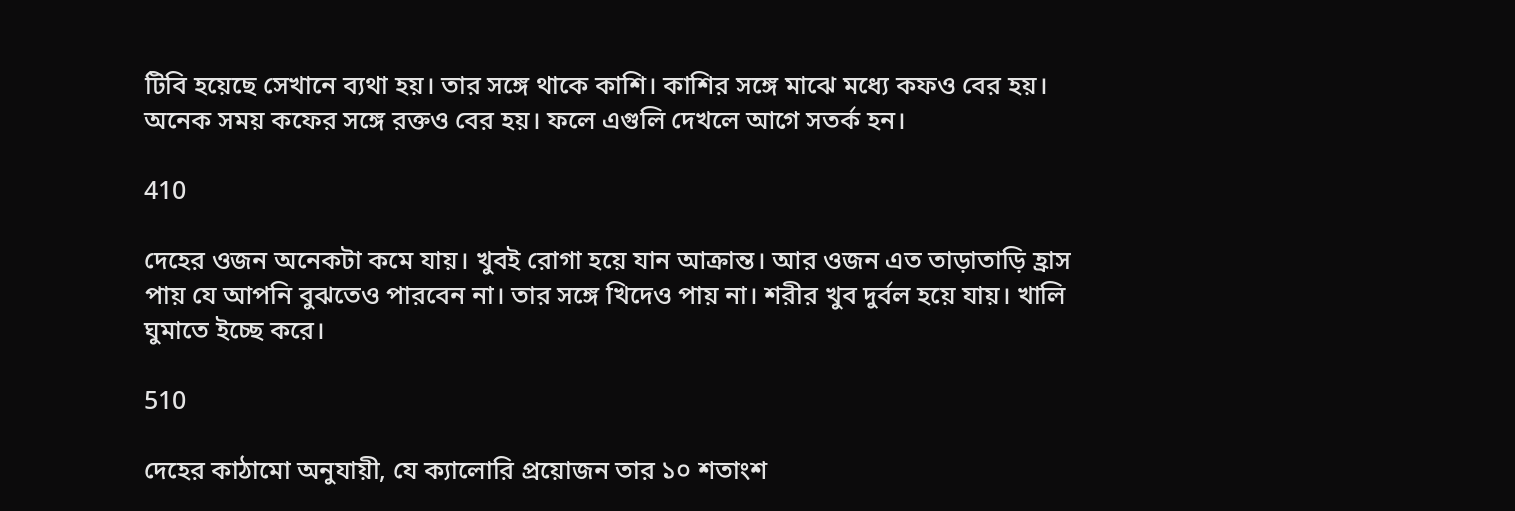টিবি হয়েছে সেখানে ব্যথা হয়। তার সঙ্গে থাকে কাশি। কাশির সঙ্গে মাঝে মধ্যে কফও বের হয়। অনেক সময় কফের সঙ্গে রক্তও বের হয়। ফলে এগুলি দেখলে আগে সতর্ক হন।

410

দেহের ওজন অনেকটা কমে যায়। খুবই রোগা হয়ে যান আক্রান্ত। আর ওজন এত তাড়াতাড়ি হ্রাস পায় যে আপনি বুঝতেও পারবেন না। তার সঙ্গে খিদেও পায় না। শরীর খুব দুর্বল হয়ে যায়। খালি ঘুমাতে ইচ্ছে করে।

510

দেহের কাঠামো অনুযায়ী, যে ক্যালোরি প্রয়োজন তার ১০ শতাংশ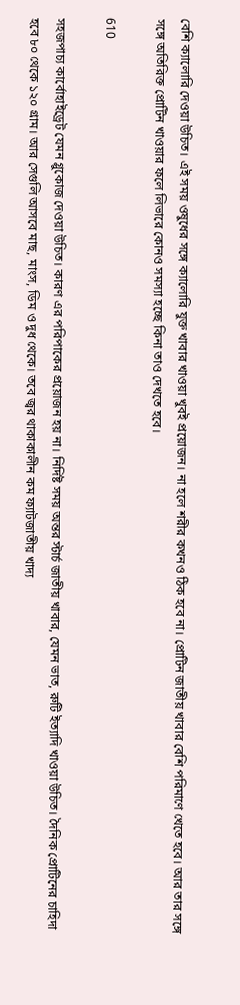বেশি ক্যালোরি দেওয়া উচিত। এই সময় ওষুধের সঙ্গে ক্যালোরি যুক্ত খাবার খাওয়া খুবই প্রয়োজন। না হলে শরীর কখনও ঠিক হবে না। প্রোটিন জাতীয় খাবার বেশি পরিমাণে খেতে হবে। আর তার সঙ্গে সঙ্গে অতিরিক্ত প্রোটিন খাওয়ার ফলে লিভারে কোনও সমস্যা হচ্ছে কিনা তাও দেখতে হবে।

610

সহজপাচ্য কার্বোহাইড্রেট যেমন গ্লুকোজ দেওয়া উচিত। কারণ এর পরিপাকের প্রয়োজন হয় না। নির্দিষ্ট সময় অন্তর স্টার্চ জাতীয় খাবার, যেমন ভাত, রুটি ইত্যাদি খাওয়া উচিত। দৈনিক প্রোটিনের চাহিদা হবে ৮০ থেকে ১২০ গ্রাম। আর সেগুলি আসবে মাছ, মাংস, ডিম ও দুধ থেকে। তবে জ্বর থাকাকালীন কম ফ্যাটজাতীয় খাদ্য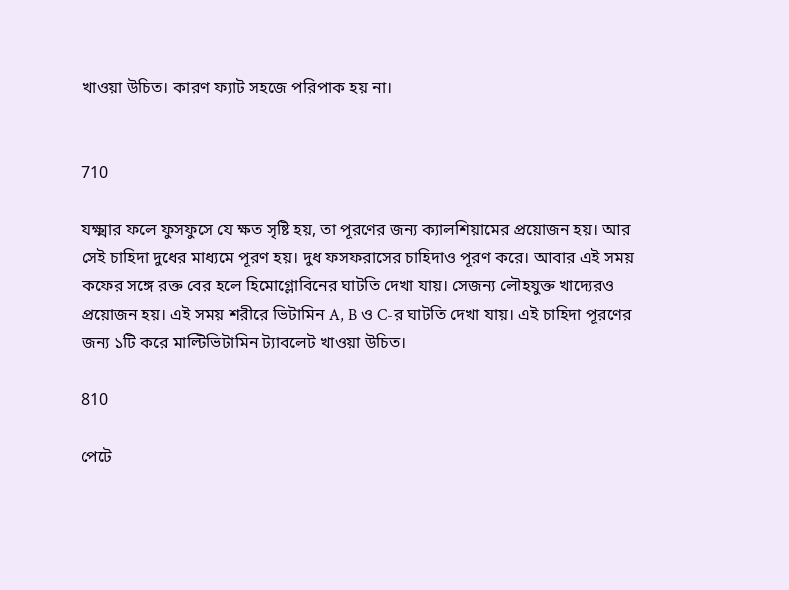খাওয়া উচিত। কারণ ফ্যাট সহজে পরিপাক হয় না।


710

যক্ষ্মার ফলে ফুসফুসে যে ক্ষত সৃষ্টি হয়, তা পূরণের জন্য ক্যালশিয়ামের প্রয়োজন হয়। আর সেই চাহিদা দুধের মাধ্যমে পূরণ হয়। দুধ ফসফরাসের চাহিদাও পূরণ করে। আবার এই সময় কফের সঙ্গে রক্ত বের হলে হিমোগ্লোবিনের ঘাটতি দেখা যায়। সেজন্য লৌহযুক্ত খাদ্যেরও প্রয়োজন হয়। এই সময় শরীরে ভিটামিন A, B ও C-র ঘাটতি দেখা যায়। এই চাহিদা পূরণের জন্য ১টি করে মাল্টিভিটামিন ট্যাবলেট খাওয়া উচিত।

810

পেটে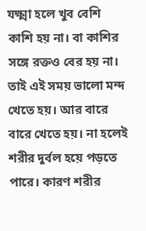যক্ষ্মা হলে খুব বেশি কাশি হয় না। বা কাশির সঙ্গে রক্তও বের হয় না। তাই এই সময় ভালো মন্দ খেতে হয়। আর বারে বারে খেতে হয়। না হলেই শরীর দুর্বল হয়ে পড়তে পারে। কারণ শরীর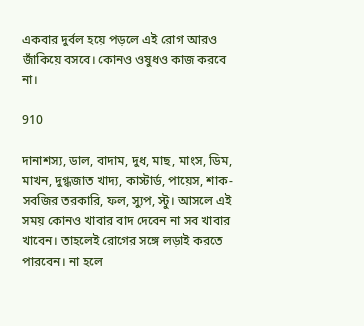একবার দুর্বল হয়ে পড়লে এই রোগ আরও জাঁকিয়ে বসবে। কোনও ওষুধও কাজ করবে না।

910

দানাশস্য, ডাল, বাদাম, দুধ, মাছ, মাংস, ডিম, মাখন, দুগ্ধজাত খাদ্য, কাস্টার্ড, পায়েস, শাক-সবজির তরকারি, ফল, স্যুপ, স্টু। আসলে এই সময় কোনও খাবার বাদ দেবেন না সব খাবার খাবেন। তাহলেই রোগের সঙ্গে লড়াই করতে পারবেন। না হলে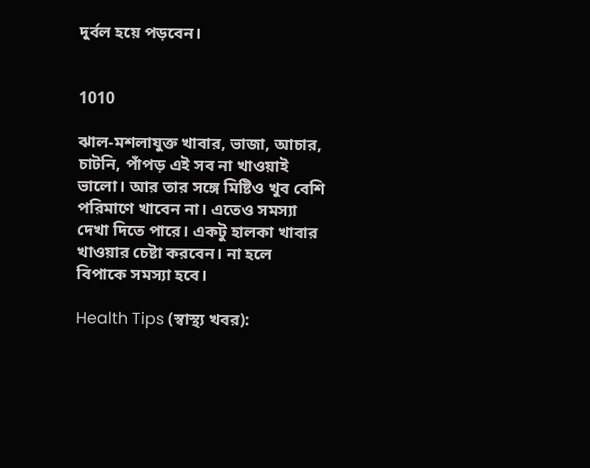দুর্বল হয়ে পড়বেন।


1010

ঝাল-মশলাযুক্ত খাবার, ভাজা, আচার, চাটনি, পাঁপড় এই সব না খাওয়াই ভালো। আর তার সঙ্গে মিষ্টিও খুব বেশি পরিমাণে খাবেন না। এতেও সমস্যা দেখা দিতে পারে। একটু হালকা খাবার খাওয়ার চেষ্টা করবেন। না হলে বিপাকে সমস্যা হবে।

Health Tips (স্বাস্থ্য খবর):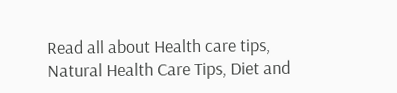Read all about Health care tips, Natural Health Care Tips, Diet and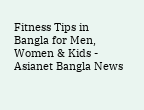Fitness Tips in Bangla for Men, Women & Kids - Asianet Bangla News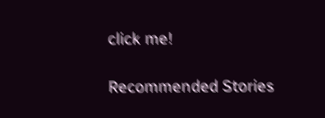click me!

Recommended Stories